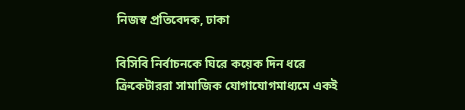নিজস্ব প্রতিবেদক, ঢাকা

বিসিবি নির্বাচনকে ঘিরে কয়েক দিন ধরে ক্রিকেটাররা সামাজিক যোগাযোগমাধ্যমে একই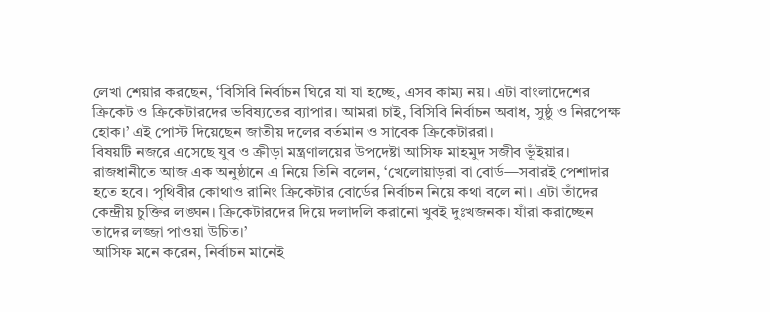লেখা শেয়ার করছেন, ‘বিসিবি নির্বাচন ঘিরে যা যা হচ্ছে, এসব কাম্য নয়। এটা বাংলাদেশের ক্রিকেট ও ক্রিকেটারদের ভবিষ্যতের ব্যাপার। আমরা চাই, বিসিবি নির্বাচন অবাধ, সুষ্ঠু ও নিরপেক্ষ হোক।’ এই পোস্ট দিয়েছেন জাতীয় দলের বর্তমান ও সাবেক ক্রিকেটাররা।
বিষয়টি নজরে এসেছে যুব ও ক্রীড়া মন্ত্রণালয়ের উপদেষ্টা আসিফ মাহমুদ সজীব ভূঁইয়ার। রাজধানীতে আজ এক অনুষ্ঠানে এ নিয়ে তিনি বলেন, ‘খেলোয়াড়রা বা বোর্ড—সবারই পেশাদার হতে হবে। পৃথিবীর কোথাও রানিং ক্রিকেটার বোর্ডের নির্বাচন নিয়ে কথা বলে না। এটা তাঁদের কেন্দ্রীয় চুক্তির লঙ্ঘন। ক্রিকেটারদের দিয়ে দলাদলি করানো খুবই দুঃখজনক। যাঁরা করাচ্ছেন তাদের লজ্জা পাওয়া উচিত।’
আসিফ মনে করেন, নির্বাচন মানেই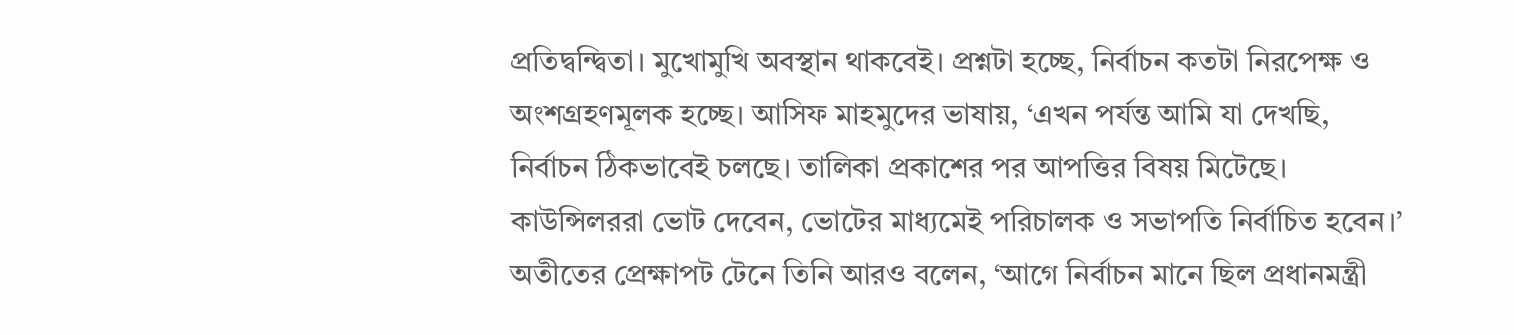প্রতিদ্বন্দ্বিতা। মুখোমুখি অবস্থান থাকবেই। প্রশ্নটা হচ্ছে, নির্বাচন কতটা নিরপেক্ষ ও অংশগ্রহণমূলক হচ্ছে। আসিফ মাহমুদের ভাষায়, ‘এখন পর্যন্ত আমি যা দেখছি, নির্বাচন ঠিকভাবেই চলছে। তালিকা প্রকাশের পর আপত্তির বিষয় মিটেছে। কাউন্সিলররা ভোট দেবেন, ভোটের মাধ্যমেই পরিচালক ও সভাপতি নির্বাচিত হবেন।’
অতীতের প্রেক্ষাপট টেনে তিনি আরও বলেন, ‘আগে নির্বাচন মানে ছিল প্রধানমন্ত্রী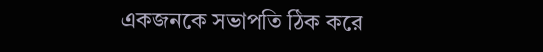একজনকে সভাপতি ঠিক করে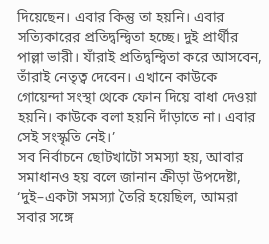দিয়েছেন। এবার কিন্তু তা হয়নি। এবার সত্যিকারের প্রতিদ্বন্দ্বিতা হচ্ছে। দুই প্রার্থীর পাল্লা ভারী। যাঁরাই প্রতিদ্বন্দ্বিতা করে আসবেন, তাঁরাই নেতৃত্ব দেবেন। এখানে কাউকে গোয়েন্দা সংস্থা থেকে ফোন দিয়ে বাধা দেওয়া হয়নি। কাউকে বলা হয়নি দাঁড়াতে না। এবার সেই সংস্কৃতি নেই।’
সব নির্বাচনে ছোটখাটো সমস্যা হয়, আবার সমাধানও হয় বলে জানান ক্রীড়া উপদেষ্টা, ‘দুই–একটা সমস্যা তৈরি হয়েছিল, আমরা সবার সঙ্গে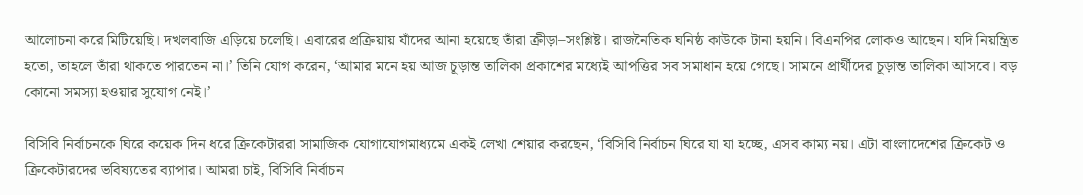আলোচনা করে মিটিয়েছি। দখলবাজি এড়িয়ে চলেছি। এবারের প্রক্রিয়ায় যাঁদের আনা হয়েছে তাঁরা ক্রীড়া–সংশ্লিষ্ট। রাজনৈতিক ঘনিষ্ঠ কাউকে টানা হয়নি। বিএনপির লোকও আছেন। যদি নিয়ন্ত্রিত হতো, তাহলে তাঁরা থাকতে পারতেন না।’ তিনি যোগ করেন, ‘আমার মনে হয় আজ চূড়ান্ত তালিকা প্রকাশের মধ্যেই আপত্তির সব সমাধান হয়ে গেছে। সামনে প্রার্থীদের চূড়ান্ত তালিকা আসবে। বড় কোনো সমস্যা হওয়ার সুযোগ নেই।’

বিসিবি নির্বাচনকে ঘিরে কয়েক দিন ধরে ক্রিকেটাররা সামাজিক যোগাযোগমাধ্যমে একই লেখা শেয়ার করছেন, ‘বিসিবি নির্বাচন ঘিরে যা যা হচ্ছে, এসব কাম্য নয়। এটা বাংলাদেশের ক্রিকেট ও ক্রিকেটারদের ভবিষ্যতের ব্যাপার। আমরা চাই, বিসিবি নির্বাচন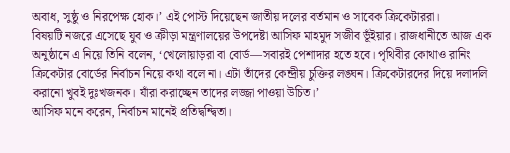অবাধ, সুষ্ঠু ও নিরপেক্ষ হোক।’ এই পোস্ট দিয়েছেন জাতীয় দলের বর্তমান ও সাবেক ক্রিকেটাররা।
বিষয়টি নজরে এসেছে যুব ও ক্রীড়া মন্ত্রণালয়ের উপদেষ্টা আসিফ মাহমুদ সজীব ভূঁইয়ার। রাজধানীতে আজ এক অনুষ্ঠানে এ নিয়ে তিনি বলেন, ‘খেলোয়াড়রা বা বোর্ড—সবারই পেশাদার হতে হবে। পৃথিবীর কোথাও রানিং ক্রিকেটার বোর্ডের নির্বাচন নিয়ে কথা বলে না। এটা তাঁদের কেন্দ্রীয় চুক্তির লঙ্ঘন। ক্রিকেটারদের দিয়ে দলাদলি করানো খুবই দুঃখজনক। যাঁরা করাচ্ছেন তাদের লজ্জা পাওয়া উচিত।’
আসিফ মনে করেন, নির্বাচন মানেই প্রতিদ্বন্দ্বিতা।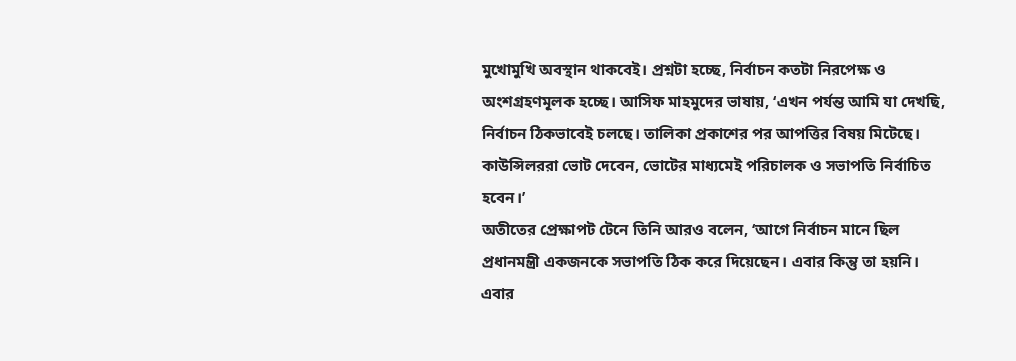মুখোমুখি অবস্থান থাকবেই। প্রশ্নটা হচ্ছে, নির্বাচন কতটা নিরপেক্ষ ও অংশগ্রহণমূলক হচ্ছে। আসিফ মাহমুদের ভাষায়, ‘এখন পর্যন্ত আমি যা দেখছি, নির্বাচন ঠিকভাবেই চলছে। তালিকা প্রকাশের পর আপত্তির বিষয় মিটেছে। কাউন্সিলররা ভোট দেবেন, ভোটের মাধ্যমেই পরিচালক ও সভাপতি নির্বাচিত হবেন।’
অতীতের প্রেক্ষাপট টেনে তিনি আরও বলেন, ‘আগে নির্বাচন মানে ছিল প্রধানমন্ত্রী একজনকে সভাপতি ঠিক করে দিয়েছেন। এবার কিন্তু তা হয়নি। এবার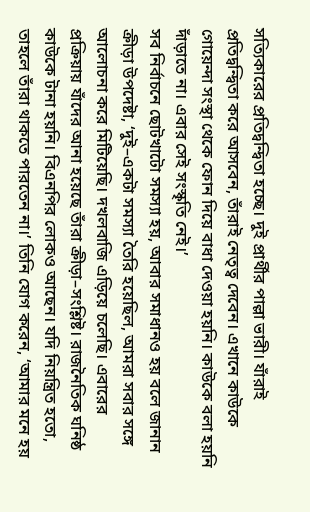সত্যিকারের প্রতিদ্বন্দ্বিতা হচ্ছে। দুই প্রার্থীর পাল্লা ভারী। যাঁরাই প্রতিদ্বন্দ্বিতা করে আসবেন, তাঁরাই নেতৃত্ব দেবেন। এখানে কাউকে গোয়েন্দা সংস্থা থেকে ফোন দিয়ে বাধা দেওয়া হয়নি। কাউকে বলা হয়নি দাঁড়াতে না। এবার সেই সংস্কৃতি নেই।’
সব নির্বাচনে ছোটখাটো সমস্যা হয়, আবার সমাধানও হয় বলে জানান ক্রীড়া উপদেষ্টা, ‘দুই–একটা সমস্যা তৈরি হয়েছিল, আমরা সবার সঙ্গে আলোচনা করে মিটিয়েছি। দখলবাজি এড়িয়ে চলেছি। এবারের প্রক্রিয়ায় যাঁদের আনা হয়েছে তাঁরা ক্রীড়া–সংশ্লিষ্ট। রাজনৈতিক ঘনিষ্ঠ কাউকে টানা হয়নি। বিএনপির লোকও আছেন। যদি নিয়ন্ত্রিত হতো, তাহলে তাঁরা থাকতে পারতেন না।’ তিনি যোগ করেন, ‘আমার মনে হয়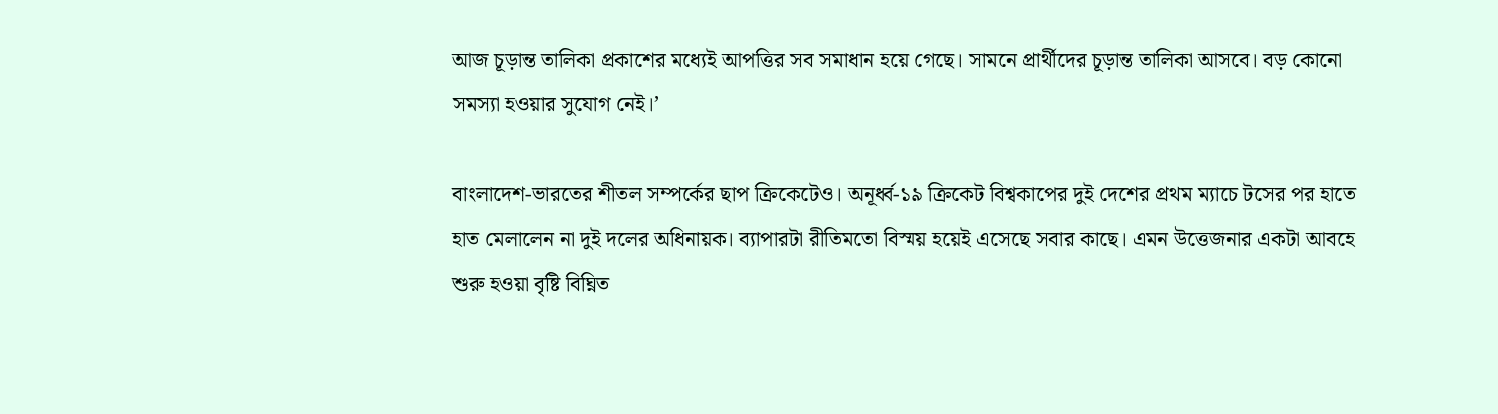আজ চূড়ান্ত তালিকা প্রকাশের মধ্যেই আপত্তির সব সমাধান হয়ে গেছে। সামনে প্রার্থীদের চূড়ান্ত তালিকা আসবে। বড় কোনো সমস্যা হওয়ার সুযোগ নেই।’

বাংলাদেশ-ভারতের শীতল সম্পর্কের ছাপ ক্রিকেটেও। অনূর্ধ্ব-১৯ ক্রিকেট বিশ্বকাপের দুই দেশের প্রথম ম্যাচে টসের পর হাতে হাত মেলালেন না দুই দলের অধিনায়ক। ব্যাপারটা রীতিমতো বিস্ময় হয়েই এসেছে সবার কাছে। এমন উত্তেজনার একটা আবহে শুরু হওয়া বৃষ্টি বিঘ্নিত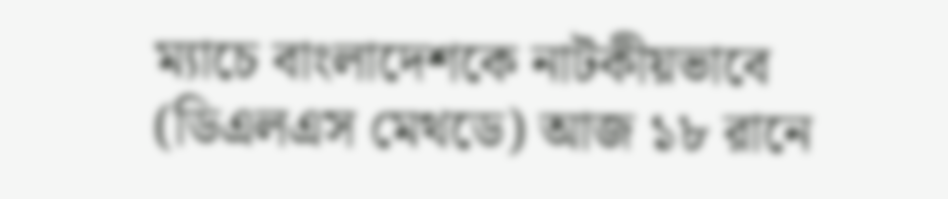ম্যাচে বাংলাদেশকে নাটকীয়ভাবে (ডিএলএস মেথডে) আজ ১৮ রানে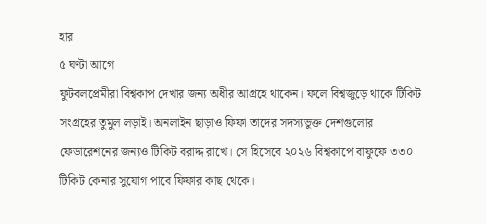হার
৫ ঘণ্টা আগে
ফুটবলপ্রেমীরা বিশ্বকাপ দেখার জন্য অধীর আগ্রহে থাকেন। ফলে বিশ্বজুড়ে থাকে টিকিট সংগ্রহের তুমুল লড়াই। অনলাইন ছাড়াও ফিফা তাদের সদস্যভুক্ত দেশগুলোর ফেডারেশনের জন্যও টিকিট বরাদ্দ রাখে। সে হিসেবে ২০২৬ বিশ্বকাপে বাফুফে ৩৩০ টিকিট কেনার সুযোগ পাবে ফিফার কাছ থেকে।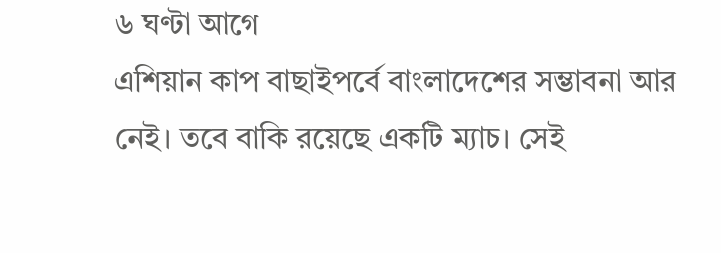৬ ঘণ্টা আগে
এশিয়ান কাপ বাছাইপর্বে বাংলাদেশের সম্ভাবনা আর নেই। তবে বাকি রয়েছে একটি ম্যাচ। সেই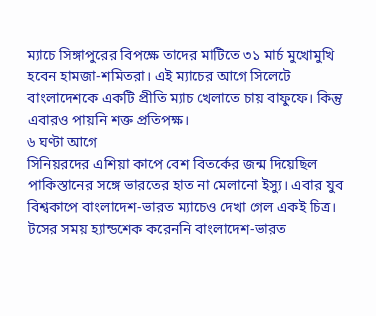ম্যাচে সিঙ্গাপুরের বিপক্ষে তাদের মাটিতে ৩১ মার্চ মুখোমুখি হবেন হামজা-শমিতরা। এই ম্যাচের আগে সিলেটে বাংলাদেশকে একটি প্রীতি ম্যাচ খেলাতে চায় বাফুফে। কিন্তু এবারও পায়নি শক্ত প্রতিপক্ষ।
৬ ঘণ্টা আগে
সিনিয়রদের এশিয়া কাপে বেশ বিতর্কের জন্ম দিয়েছিল পাকিস্তানের সঙ্গে ভারতের হাত না মেলানো ইস্যু। এবার যুব বিশ্বকাপে বাংলাদেশ-ভারত ম্যাচেও দেখা গেল একই চিত্র। টসের সময় হ্যান্ডশেক করেননি বাংলাদেশ-ভারত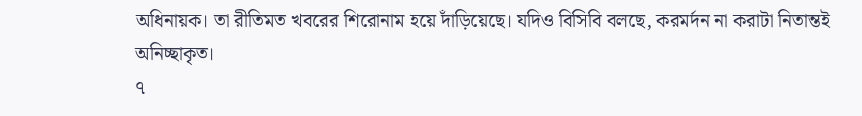অধিনায়ক। তা রীতিমত খবরের শিরোনাম হয়ে দাঁড়িয়েছে। যদিও বিসিবি বলছে, করমর্দন না করাটা নিতান্তই অনিচ্ছাকৃত।
৭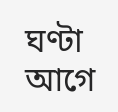ঘণ্টা আগে